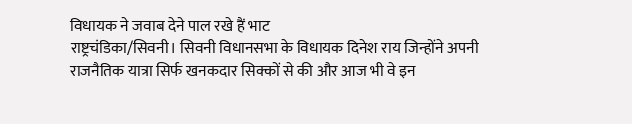विधायक ने जवाब देने पाल रखे हैं भाट
राष्ट्रचंडिका/सिवनी। सिवनी विधानसभा के विधायक दिनेश राय जिन्होंने अपनी राजनैतिक यात्रा सिर्फ खनकदार सिक्कों से की और आज भी वे इन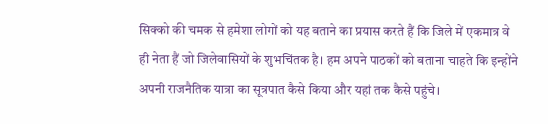सिक्को की चमक से हमेशा लोगों को यह बताने का प्रयास करते हैं कि जिले में एकमात्र वे ही नेता हैं जो जिलेवासियों के शुभचिंतक है। हम अपने पाठकों को बताना चाहते कि इन्होंने अपनी राजनैतिक यात्रा का सूत्रपात कैसे किया और यहां तक कैसे पहुंचे।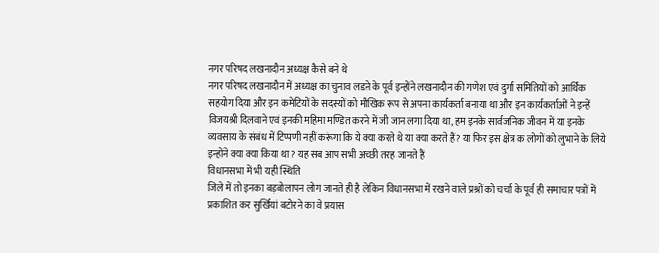नगर परिषद लखनादौन अध्यक्ष कैसे बने थे
नगर परिषद लखनादौन में अध्यक्ष का चुनाव लडऩे के पूर्व इन्होंने लखनादौन की गणेश एवं दुर्गा समितियों को आर्थिक सहयोग दिया और इन कमेटियों के सदस्यों को मौखिक रूप से अपना कार्यकर्ता बनाया था और इन कार्यकर्ताओं ने इन्हें विजयश्री दिलवाने एवं इनकी महिमा मण्डित करने में जी जान लगा दिया था, हम इनके सार्वजनिक जीवन में या इनके व्यवसाय के संबंध में टिप्पणी नहीं करूंगा कि ये क्या करते थे या क्या करते हैं? या फिर इस क्षेत्र क लोगों को लुभाने के लिये इन्होंने क्या क्या किया था? यह सब आप सभी अच्छी तरह जानते हैं
विधानसभा में भी यही स्थिति
जिले में तो इनका बड़बोलापन लोग जानते ही है लेकिन विधानसभा में रखने वाले प्रश्रों को चर्चा के पूर्व ही समाचार पत्रों में प्रकाशित कर सुर्खियां बटोरने का वे प्रयास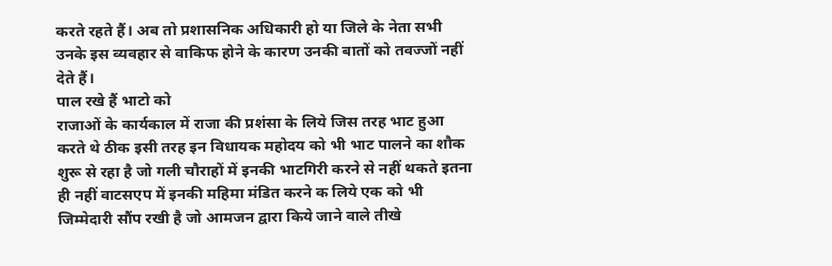करते रहते हैं। अब तो प्रशासनिक अधिकारी हो या जिले के नेता सभी उनके इस व्यवहार से वाकिफ होने के कारण उनकी बातों को तवज्जों नहीं देते हैं।
पाल रखे हैं भाटो को
राजाओं के कार्यकाल में राजा की प्रशंसा के लिये जिस तरह भाट हुआ करते थे ठीक इसी तरह इन विधायक महोदय को भी भाट पालने का शौक शुरू से रहा है जो गली चौराहों में इनकी भाटगिरी करने से नहीं थकते इतना ही नहीं वाटसएप में इनकी महिमा मंडित करने क लिये एक को भी जिम्मेदारी सौंप रखी है जो आमजन द्वारा किये जाने वाले तीखे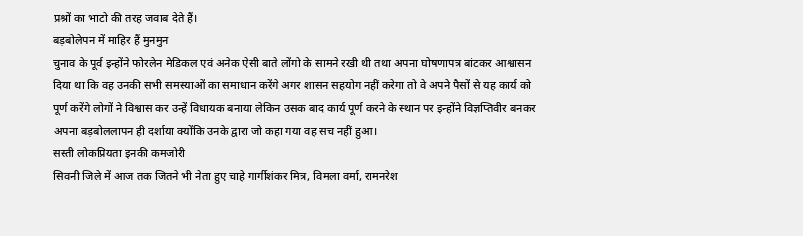प्रश्रों का भाटो की तरह जवाब देते हैं।
बड़बोलेपन में माहिर हैं मुनमुन
चुनाव के पूर्व इन्होंने फोरलेन मेडिकल एवं अनेक ऐसी बाते लोंगो के सामने रखी थी तथा अपना घोषणापत्र बांटकर आश्वासन दिया था कि वह उनकी सभी समस्याओं का समाधान करेंगे अगर शासन सहयोग नहीं करेगा तो वे अपने पैसों से यह कार्य को पूर्ण करेंगे लोगों ने विश्वास कर उन्हें विधायक बनाया लेकिन उसक बाद कार्य पूर्ण करने के स्थान पर इन्होंने विज्ञप्तिवीर बनकर अपना बड़बोललापन ही दर्शाया क्योंकि उनके द्वारा जो कहा गया वह सच नहीं हुआ।
सस्ती लोकप्रियता इनकी कमजोरी
सिवनी जिले में आज तक जितने भी नेता हुए चाहे गार्गीशंकर मित्र, विमला वर्मा, रामनरेश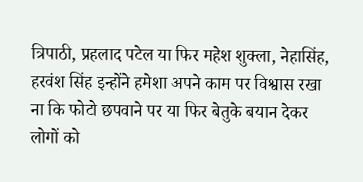त्रिपाठी, प्रहलाद पटेल या फिर महेश शुक्ला, नेहासिंह, हरवंश सिंह इन्होंने हमेशा अपने काम पर विश्वास रखा ना कि फोटो छपवाने पर या फिर बेतुके बयान देकर लोगों को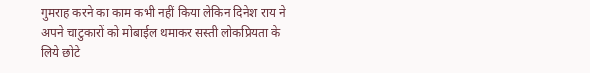गुमराह करने का काम कभी नहीं किया लेकिन दिनेश राय ने अपने चाटुकारों को मोबाईल थमाकर सस्ती लोकप्रियता के लिये छोटे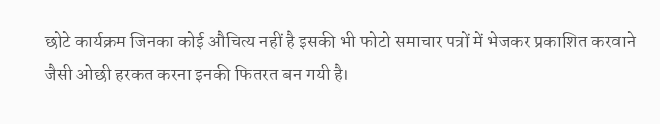छोटे कार्यक्रम जिनका कोई औचित्य नहीं है इसकी भी फोटो समाचार पत्रों में भेजकर प्रकाशित करवाने जैसी ओछी हरकत करना इनकी फितरत बन गयी है।